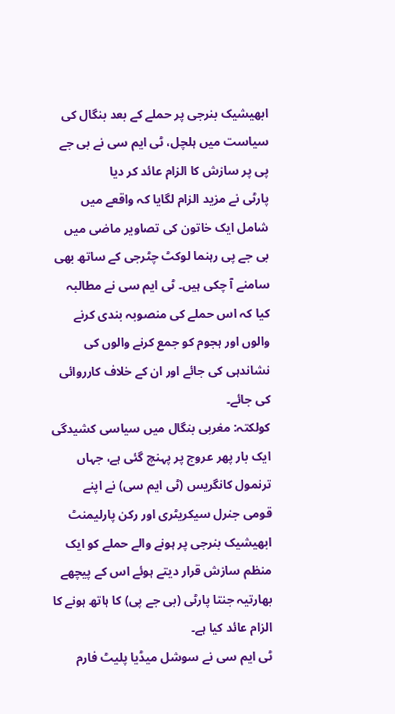ابھیشیک بنرجی پر حملے کے بعد بنگال کی سیاست میں ہلچل، ٹی ایم سی نے بی جے پی پر سازش کا الزام عائد کر دیا
پارٹی نے مزید الزام لگایا کہ واقعے میں شامل ایک خاتون کی تصاویر ماضی میں بی جے پی رہنما لوکٹ چٹرجی کے ساتھ بھی سامنے آ چکی ہیں۔ ٹی ایم سی نے مطالبہ کیا کہ اس حملے کی منصوبہ بندی کرنے والوں اور ہجوم کو جمع کرنے والوں کی نشاندہی کی جائے اور ان کے خلاف کارروائی کی جائے۔
کولکتہ: مغربی بنگال میں سیاسی کشیدگی ایک بار پھر عروج پر پہنچ گئی ہے، جہاں ترنمول کانگریس (ٹی ایم سی) نے اپنے قومی جنرل سیکریٹری اور رکن پارلیمنٹ ابھیشیک بنرجی پر ہونے والے حملے کو ایک منظم سازش قرار دیتے ہوئے اس کے پیچھے بھارتیہ جنتا پارٹی (بی جے پی) کا ہاتھ ہونے کا الزام عائد کیا ہے۔
ٹی ایم سی نے سوشل میڈیا پلیٹ فارم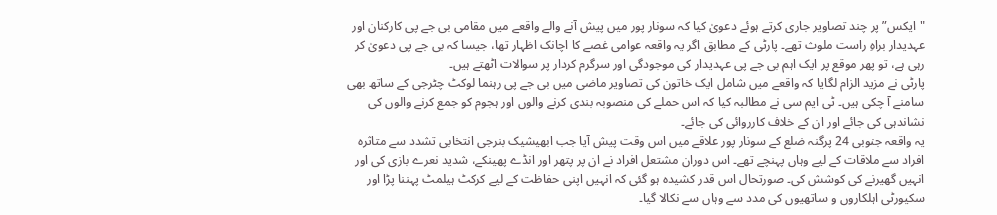"ایکس” پر چند تصاویر جاری کرتے ہوئے دعویٰ کیا کہ سونار پور میں پیش آنے والے واقعے میں مقامی بی جے پی کارکنان اور عہدیدار براہِ راست ملوث تھے۔ پارٹی کے مطابق اگر یہ واقعہ عوامی غصے کا اچانک اظہار تھا، جیسا کہ بی جے پی دعویٰ کر رہی ہے، تو پھر موقع پر ایک اہم بی جے پی عہدیدار کی موجودگی اور سرگرم کردار پر سوالات اٹھتے ہیں۔
پارٹی نے مزید الزام لگایا کہ واقعے میں شامل ایک خاتون کی تصاویر ماضی میں بی جے پی رہنما لوکٹ چٹرجی کے ساتھ بھی سامنے آ چکی ہیں۔ ٹی ایم سی نے مطالبہ کیا کہ اس حملے کی منصوبہ بندی کرنے والوں اور ہجوم کو جمع کرنے والوں کی نشاندہی کی جائے اور ان کے خلاف کارروائی کی جائے۔
یہ واقعہ جنوبی 24 پرگنہ ضلع کے سونار پور علاقے میں اس وقت پیش آیا جب ابھیشیک بنرجی انتخابی تشدد سے متاثرہ افراد سے ملاقات کے لیے وہاں پہنچے تھے۔ اس دوران مشتعل افراد نے ان پر پتھر اور انڈے پھینکے، شدید نعرے بازی کی اور انہیں گھیرنے کی کوشش کی۔ صورتحال اس قدر کشیدہ ہو گئی کہ انہیں اپنی حفاظت کے لیے کرکٹ ہیلمٹ پہننا پڑا اور سکیورٹی اہلکاروں و ساتھیوں کی مدد سے وہاں سے نکالا گیا۔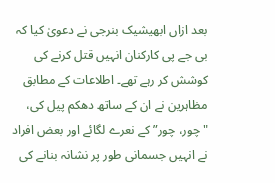بعد ازاں ابھیشیک بنرجی نے دعویٰ کیا کہ بی جے پی کارکنان انہیں قتل کرنے کی کوشش کر رہے تھے۔ اطلاعات کے مطابق مظاہرین نے ان کے ساتھ دھکم پیل کی، "چور، چور” کے نعرے لگائے اور بعض افراد نے انہیں جسمانی طور پر نشانہ بنانے کی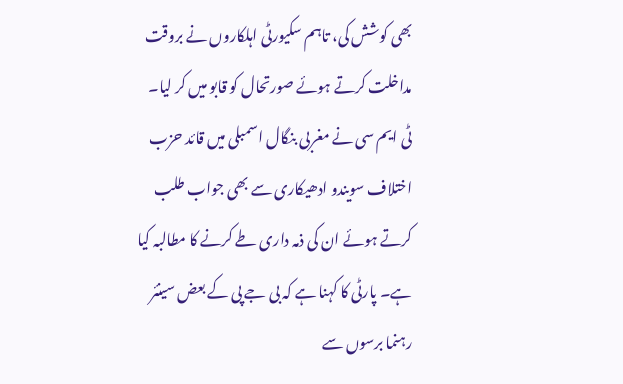بھی کوشش کی، تاہم سکیورٹی اہلکاروں نے بروقت مداخلت کرتے ہوئے صورتحال کو قابو میں کر لیا۔
ٹی ایم سی نے مغربی بنگال اسمبلی میں قائد حزب اختلاف سویندو ادھیکاری سے بھی جواب طلب کرتے ہوئے ان کی ذمہ داری طے کرنے کا مطالبہ کیا ہے۔ پارٹی کا کہنا ہے کہ بی جے پی کے بعض سینئر رہنما برسوں سے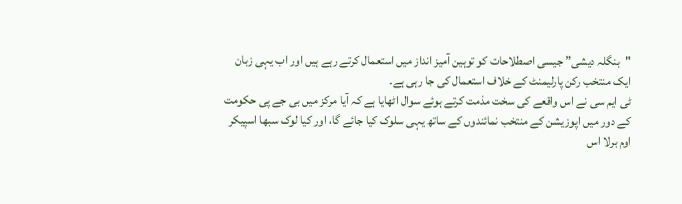"بنگلہ دیشی” جیسی اصطلاحات کو توہین آمیز انداز میں استعمال کرتے رہے ہیں اور اب یہی زبان ایک منتخب رکن پارلیمنٹ کے خلاف استعمال کی جا رہی ہے۔
ٹی ایم سی نے اس واقعے کی سخت مذمت کرتے ہوئے سوال اٹھایا ہے کہ آیا مرکز میں بی جے پی حکومت کے دور میں اپوزیشن کے منتخب نمائندوں کے ساتھ یہی سلوک کیا جائے گا، اور کیا لوک سبھا اسپیکر اوم برلا اس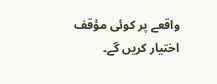واقعے پر کوئی مؤقف اختیار کریں گے۔